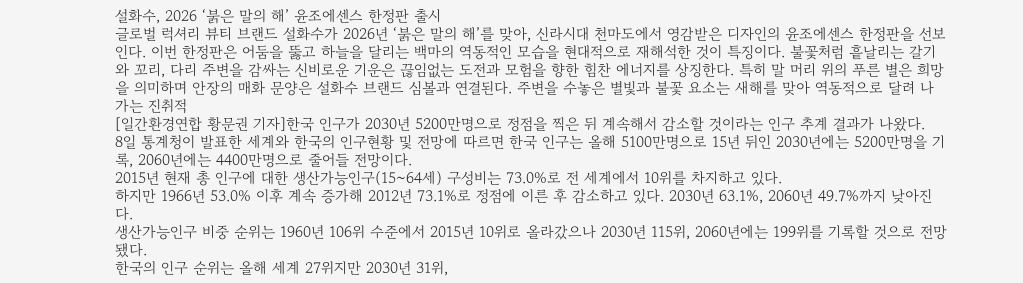설화수, 2026 ‘붉은 말의 해’ 윤조에센스 한정판 출시
글로벌 럭셔리 뷰티 브랜드 설화수가 2026년 ‘붉은 말의 해’를 맞아, 신라시대 천마도에서 영감받은 디자인의 윤조에센스 한정판을 선보인다. 이번 한정판은 어둠을 뚫고 하늘을 달리는 백마의 역동적인 모습을 현대적으로 재해석한 것이 특징이다. 불꽃처럼 흩날리는 갈기와 꼬리, 다리 주변을 감싸는 신비로운 기운은 끊임없는 도전과 모험을 향한 힘찬 에너지를 상징한다. 특히 말 머리 위의 푸른 별은 희망을 의미하며 안장의 매화 문양은 설화수 브랜드 심볼과 연결된다. 주변을 수놓은 별빛과 불꽃 요소는 새해를 맞아 역동적으로 달려 나가는 진취적
[일간환경연합 황문권 기자]한국 인구가 2030년 5200만명으로 정점을 찍은 뒤 계속해서 감소할 것이라는 인구 추계 결과가 나왔다.
8일 통계청이 발표한 세계와 한국의 인구현황 및 전망에 따르면 한국 인구는 올해 5100만명으로 15년 뒤인 2030년에는 5200만명을 기록, 2060년에는 4400만명으로 줄어들 전망이다.
2015년 현재 총 인구에 대한 생산가능인구(15~64세) 구성비는 73.0%로 전 세계에서 10위를 차지하고 있다.
하지만 1966년 53.0% 이후 계속 증가해 2012년 73.1%로 정점에 이른 후 감소하고 있다. 2030년 63.1%, 2060년 49.7%까지 낮아진다.
생산가능인구 비중 순위는 1960년 106위 수준에서 2015년 10위로 올라갔으나 2030년 115위, 2060년에는 199위를 기록할 것으로 전망됐다.
한국의 인구 순위는 올해 세계 27위지만 2030년 31위,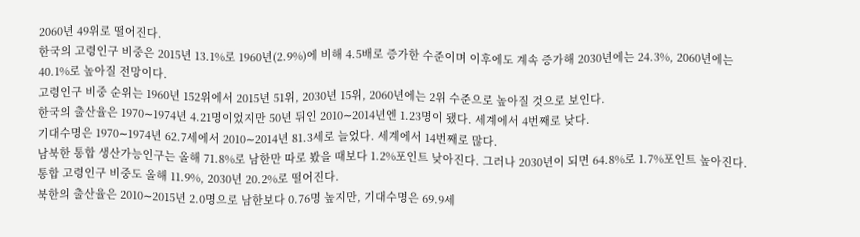2060년 49위로 떨어진다.
한국의 고령인구 비중은 2015년 13.1%로 1960년(2.9%)에 비해 4.5배로 증가한 수준이며 이후에도 계속 증가해 2030년에는 24.3%, 2060년에는 40.1%로 높아질 전망이다.
고령인구 비중 순위는 1960년 152위에서 2015년 51위, 2030년 15위, 2060년에는 2위 수준으로 높아질 것으로 보인다.
한국의 출산율은 1970∼1974년 4.21명이었지만 50년 뒤인 2010∼2014년엔 1.23명이 됐다. 세계에서 4번째로 낮다.
기대수명은 1970∼1974년 62.7세에서 2010∼2014년 81.3세로 늘었다. 세계에서 14번째로 많다.
남북한 통합 생산가능인구는 올해 71.8%로 남한만 따로 봤을 때보다 1.2%포인트 낮아진다. 그러나 2030년이 되면 64.8%로 1.7%포인트 높아진다.
통합 고령인구 비중도 올해 11.9%, 2030년 20.2%로 떨어진다.
북한의 출산율은 2010∼2015년 2.0명으로 남한보다 0.76명 높지만, 기대수명은 69.9세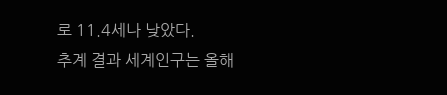로 11.4세나 낮았다.
추계 결과 세계인구는 올해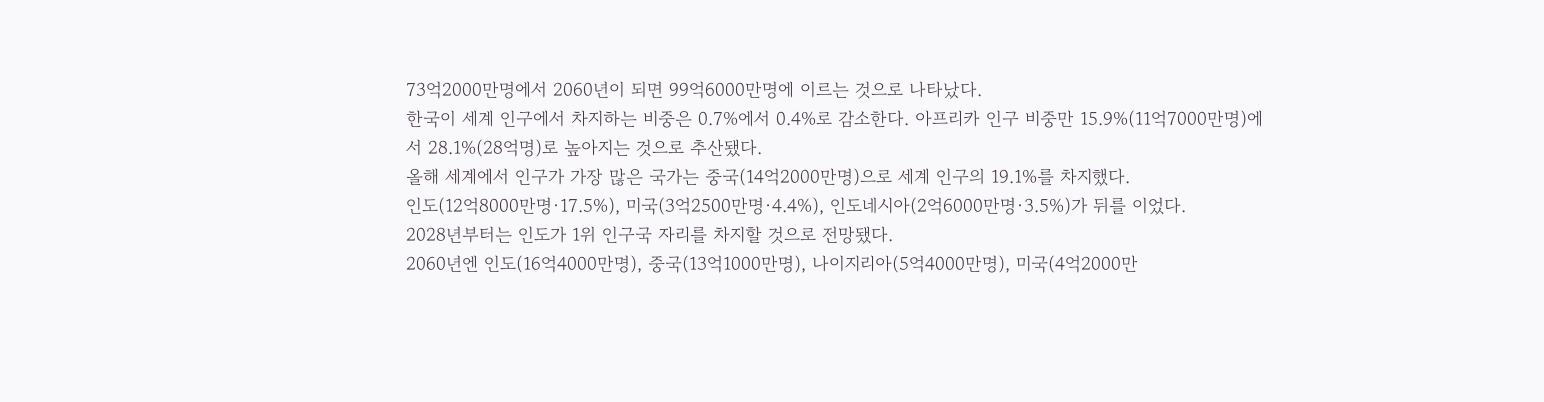73억2000만명에서 2060년이 되면 99억6000만명에 이르는 것으로 나타났다.
한국이 세계 인구에서 차지하는 비중은 0.7%에서 0.4%로 감소한다. 아프리카 인구 비중만 15.9%(11억7000만명)에서 28.1%(28억명)로 높아지는 것으로 추산됐다.
올해 세계에서 인구가 가장 많은 국가는 중국(14억2000만명)으로 세계 인구의 19.1%를 차지했다.
인도(12억8000만명·17.5%), 미국(3억2500만명·4.4%), 인도네시아(2억6000만명·3.5%)가 뒤를 이었다.
2028년부터는 인도가 1위 인구국 자리를 차지할 것으로 전망됐다.
2060년엔 인도(16억4000만명), 중국(13억1000만명), 나이지리아(5억4000만명), 미국(4억2000만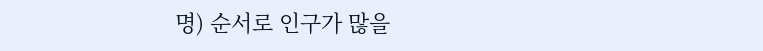명) 순서로 인구가 많을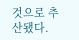것으로 추산됐다.